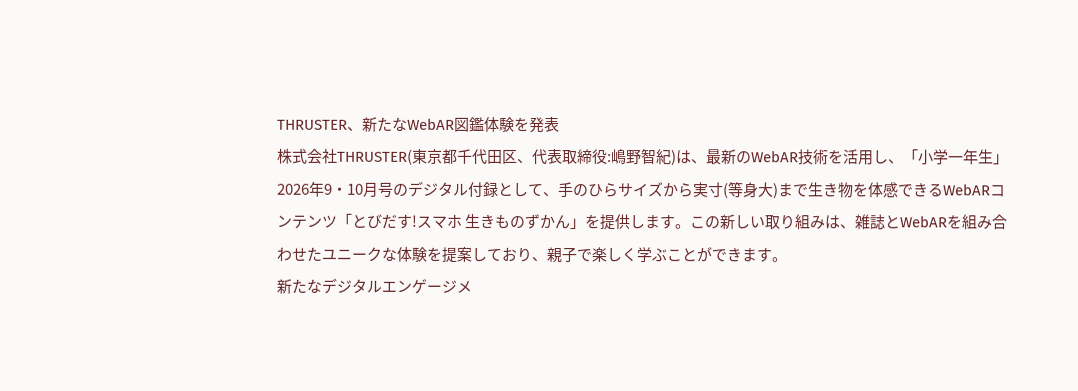THRUSTER、新たなWebAR図鑑体験を発表
株式会社THRUSTER(東京都千代田区、代表取締役:嶋野智紀)は、最新のWebAR技術を活用し、「小学一年生」2026年9・10月号のデジタル付録として、手のひらサイズから実寸(等身大)まで生き物を体感できるWebARコンテンツ「とびだす!スマホ 生きものずかん」を提供します。この新しい取り組みは、雑誌とWebARを組み合わせたユニークな体験を提案しており、親子で楽しく学ぶことができます。
新たなデジタルエンゲージメ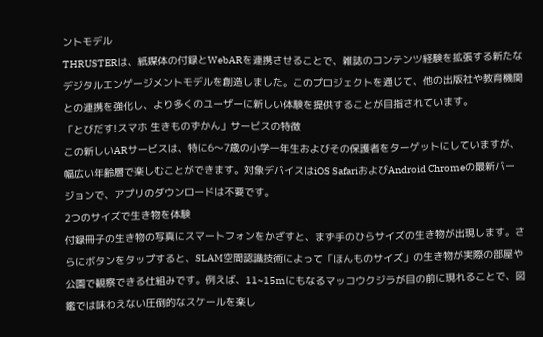ントモデル
THRUSTERは、紙媒体の付録とWebARを連携させることで、雑誌のコンテンツ経験を拡張する新たなデジタルエンゲージメントモデルを創造しました。このプロジェクトを通じて、他の出版社や教育機関との連携を強化し、より多くのユーザーに新しい体験を提供することが目指されています。
「とびだす!スマホ 生きものずかん」サービスの特徴
この新しいARサービスは、特に6〜7歳の小学一年生およびその保護者をターゲットにしていますが、幅広い年齢層で楽しむことができます。対象デバイスはiOS SafariおよびAndroid Chromeの最新バージョンで、アプリのダウンロードは不要です。
2つのサイズで生き物を体験
付録冊子の生き物の写真にスマートフォンをかざすと、まず手のひらサイズの生き物が出現します。さらにボタンをタップすると、SLAM空間認識技術によって「ほんものサイズ」の生き物が実際の部屋や公園で観察できる仕組みです。例えば、11~15mにもなるマッコウクジラが目の前に現れることで、図鑑では味わえない圧倒的なスケールを楽し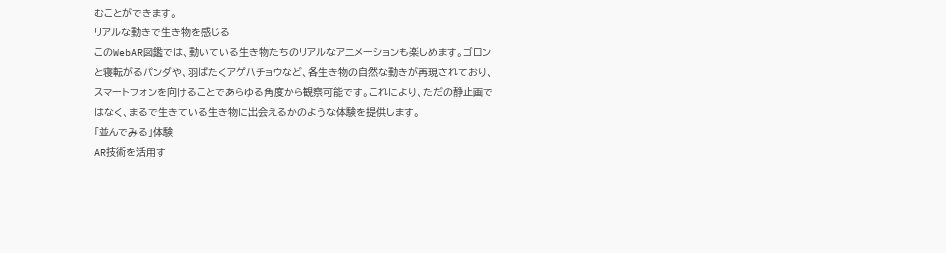むことができます。
リアルな動きで生き物を感じる
このWebAR図鑑では、動いている生き物たちのリアルなアニメーションも楽しめます。ゴロンと寝転がるパンダや、羽ばたくアゲハチョウなど、各生き物の自然な動きが再現されており、スマートフォンを向けることであらゆる角度から観察可能です。これにより、ただの静止画ではなく、まるで生きている生き物に出会えるかのような体験を提供します。
「並んでみる」体験
AR技術を活用す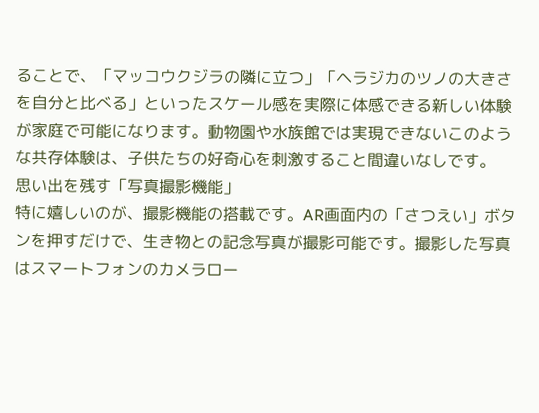ることで、「マッコウクジラの隣に立つ」「ヘラジカのツノの大きさを自分と比べる」といったスケール感を実際に体感できる新しい体験が家庭で可能になります。動物園や水族館では実現できないこのような共存体験は、子供たちの好奇心を刺激すること間違いなしです。
思い出を残す「写真撮影機能」
特に嬉しいのが、撮影機能の搭載です。AR画面内の「さつえい」ボタンを押すだけで、生き物との記念写真が撮影可能です。撮影した写真はスマートフォンのカメラロー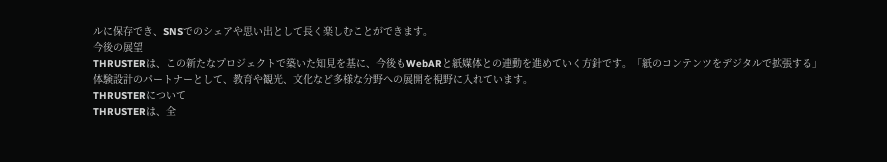ルに保存でき、SNSでのシェアや思い出として長く楽しむことができます。
今後の展望
THRUSTERは、この新たなプロジェクトで築いた知見を基に、今後もWebARと紙媒体との連動を進めていく方針です。「紙のコンテンツをデジタルで拡張する」体験設計のパートナーとして、教育や観光、文化など多様な分野への展開を視野に入れています。
THRUSTERについて
THRUSTERは、全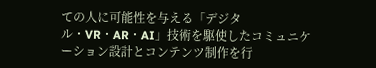ての人に可能性を与える「デジタル・VR・AR・AI」技術を駆使したコミュニケーション設計とコンテンツ制作を行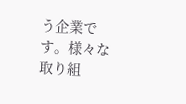う企業です。様々な取り組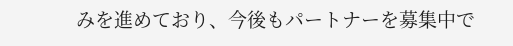みを進めており、今後もパートナーを募集中で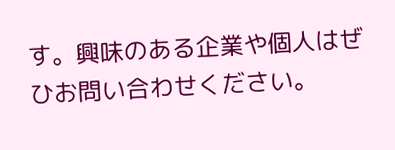す。興味のある企業や個人はぜひお問い合わせください。